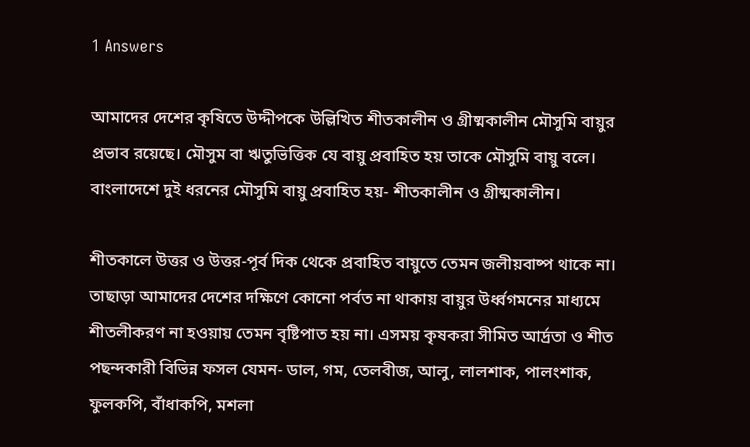1 Answers

আমাদের দেশের কৃষিতে উদ্দীপকে উল্লিখিত শীতকালীন ও গ্রীষ্মকালীন মৌসুমি বায়ুর প্রভাব রয়েছে। মৌসুম বা ঋতুভিত্তিক যে বায়ু প্রবাহিত হয় তাকে মৌসুমি বায়ু বলে। বাংলাদেশে দুই ধরনের মৌসুমি বায়ু প্রবাহিত হয়- শীতকালীন ও গ্রীষ্মকালীন।

শীতকালে উত্তর ও উত্তর-পূর্ব দিক থেকে প্রবাহিত বায়ুতে তেমন জলীয়বাষ্প থাকে না। তাছাড়া আমাদের দেশের দক্ষিণে কোনো পর্বত না থাকায় বায়ুর উর্ধ্বগমনের মাধ্যমে শীতলীকরণ না হওয়ায় তেমন বৃষ্টিপাত হয় না। এসময় কৃষকরা সীমিত আর্দ্রতা ও শীত পছন্দকারী বিভিন্ন ফসল যেমন- ডাল, গম, তেলবীজ, আলু, লালশাক, পালংশাক, ফুলকপি, বাঁধাকপি, মশলা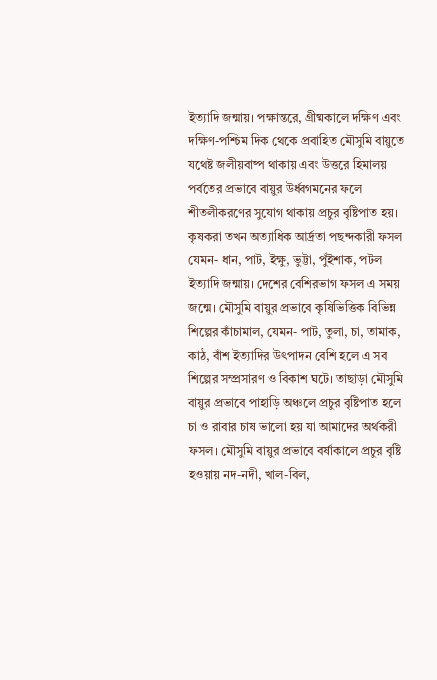ইত্যাদি জন্মায়। পক্ষান্তরে, গ্রীষ্মকালে দক্ষিণ এবং দক্ষিণ-পশ্চিম দিক থেকে প্রবাহিত মৌসুমি বায়ুতে যথেষ্ট জলীয়বাষ্প থাকায় এবং উত্তরে হিমালয় পর্বতের প্রভাবে বায়ুর উর্ধ্বগমনের ফলে শীতলীকরণের সুযোগ থাকায় প্রচুর বৃষ্টিপাত হয়। কৃষকরা তখন অত্যাধিক আর্দ্রতা পছন্দকারী ফসল যেমন- ধান, পাট, ইক্ষু, ভুট্টা, পুঁইশাক, পটল ইত্যাদি জন্মায়। দেশের বেশিরভাগ ফসল এ সময় জন্মে। মৌসুমি বায়ুর প্রভাবে কৃষিভিত্তিক বিভিন্ন শিল্পের কাঁচামাল, যেমন- পাট, তুলা, চা, তামাক, কাঠ, বাঁশ ইত্যাদির উৎপাদন বেশি হলে এ সব শিল্পের সম্প্রসারণ ও বিকাশ ঘটে। তাছাড়া মৌসুমি বায়ুর প্রভাবে পাহাড়ি অঞ্চলে প্রচুর বৃষ্টিপাত হলে চা ও রাবার চাষ ভালো হয় যা আমাদের অর্থকরী ফসল। মৌসুমি বায়ুর প্রভাবে বর্ষাকালে প্রচুর বৃষ্টি হওয়ায় নদ-নদী, খাল-বিল,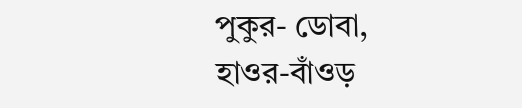পুকুর- ডোবা, হাওর-বাঁওড়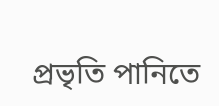প্রভৃতি পানিতে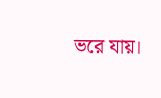ভরে যায়।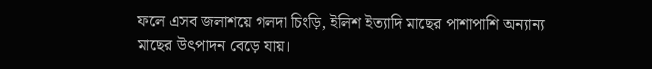ফলে এসব জলাশয়ে গলদা চিংড়ি, ইলিশ ইত্যাদি মাছের পাশাপাশি অন্যান্য মাছের উৎপাদন বেড়ে যায়।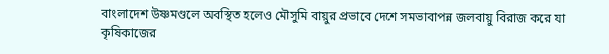বাংলাদেশ উষ্ণমণ্ডলে অবস্থিত হলেও মৌসুমি বায়ুর প্রভাবে দেশে সমভাবাপন্ন জলবায়ু বিরাজ করে যা কৃষিকাজের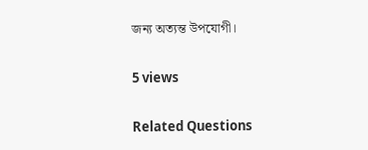জন্য অত্যন্ত উপযোগী।

5 views

Related Questions